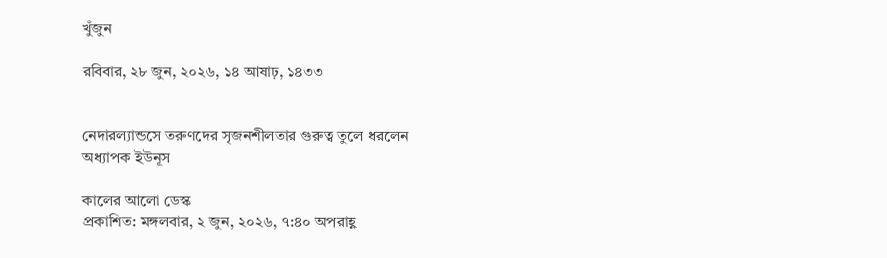খুঁজুন

রবিবার, ২৮ জুন, ২০২৬, ১৪ আষাঢ়, ১৪৩৩


নেদারল্যান্ডসে তরুণদের সৃজনশীলতার গুরুত্ব তুলে ধরলেন অধ্যাপক ইউনূস

কালের আলো ডেস্ক
প্রকাশিত: মঙ্গলবার, ২ জুন, ২০২৬, ৭:৪০ অপরাহ্ণ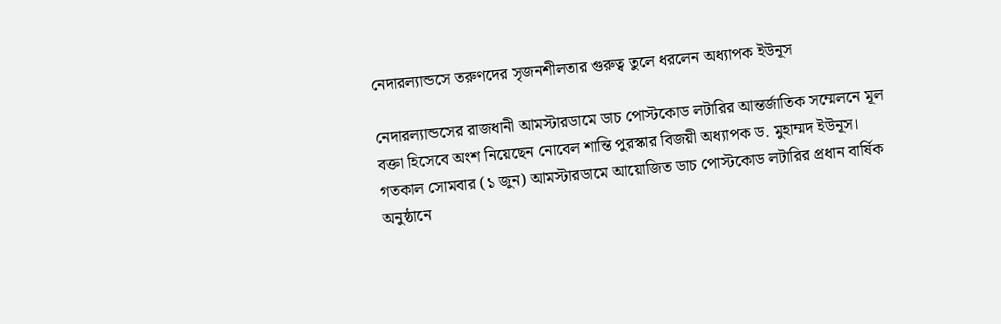নেদারল্যান্ডসে তরুণদের সৃজনশীলতার গুরুত্ব তুলে ধরলেন অধ্যাপক ইউনূস

নেদারল্যান্ডসের রাজধানী আমস্টারডামে ডাচ পোস্টকোড লটারির আন্তর্জাতিক সম্মেলনে মূল বক্তা হিসেবে অংশ নিয়েছেন নোবেল শান্তি পুরস্কার বিজয়ী অধ্যাপক ড. মুহাম্মদ ইউনূস। গতকাল সোমবার (১ জুন) আমস্টারডামে আয়োজিত ডাচ পোস্টকোড লটারির প্রধান বার্ষিক অনুষ্ঠানে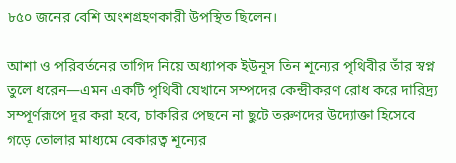৮৫০ জনের বেশি অংশগ্রহণকারী উপস্থিত ছিলেন।

আশা ও পরিবর্তনের তাগিদ নিয়ে অধ্যাপক ইউনূস তিন শূন্যের পৃথিবীর তাঁর স্বপ্ন তুলে ধরেন—এমন একটি পৃথিবী যেখানে সম্পদের কেন্দ্রীকরণ রোধ করে দারিদ্র্য সম্পূর্ণরূপে দূর করা হবে, চাকরির পেছনে না ছুটে তরুণদের উদ্যোক্তা হিসেবে গড়ে তোলার মাধ্যমে বেকারত্ব শূন্যের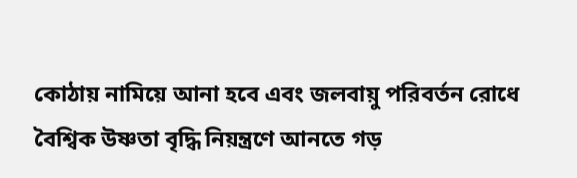কোঠায় নামিয়ে আনা হবে এবং জলবায়ু পরিবর্তন রোধে বৈশ্বিক উষ্ণতা বৃদ্ধি নিয়ন্ত্রণে আনতে গড়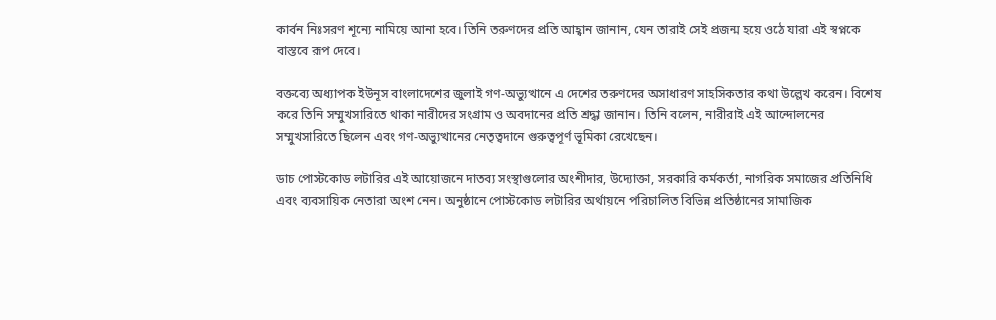কার্বন নিঃসরণ শূন্যে নামিয়ে আনা হবে। তিনি তরুণদের প্রতি আহ্বান জানান, যেন তারাই সেই প্রজন্ম হয়ে ওঠে যারা এই স্বপ্নকে বাস্তবে রূপ দেবে।

বক্তব্যে অধ্যাপক ইউনূস বাংলাদেশের জুলাই গণ-অভ্যুত্থানে এ দেশের তরুণদের অসাধারণ সাহসিকতার কথা উল্লেখ করেন। বিশেষ করে তিনি সম্মুখসারিতে থাকা নারীদের সংগ্রাম ও অবদানের প্রতি শ্রদ্ধা জানান। তিনি বলেন, নারীরাই এই আন্দোলনের সম্মুখসারিতে ছিলেন এবং গণ-অভ্যুত্থানের নেতৃত্বদানে গুরুত্বপূর্ণ ভূমিকা রেখেছেন।

ডাচ পোস্টকোড লটারির এই আয়োজনে দাতব্য সংস্থাগুলোর অংশীদার, উদ্যোক্তা, সরকারি কর্মকর্তা, নাগরিক সমাজের প্রতিনিধি এবং ব্যবসায়িক নেতারা অংশ নেন। অনুষ্ঠানে পোস্টকোড লটারির অর্থায়নে পরিচালিত বিভিন্ন প্রতিষ্ঠানের সামাজিক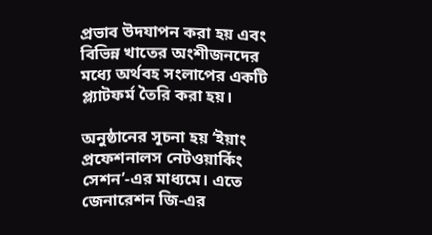প্রভাব উদযাপন করা হয় এবং বিভিন্ন খাতের অংশীজনদের মধ্যে অর্থবহ সংলাপের একটি প্ল্যাটফর্ম তৈরি করা হয়।

অনুষ্ঠানের সূচনা হয় ‘ইয়াং প্রফেশনালস নেটওয়ার্কিং সেশন’-এর মাধ্যমে। এতে জেনারেশন জি-এর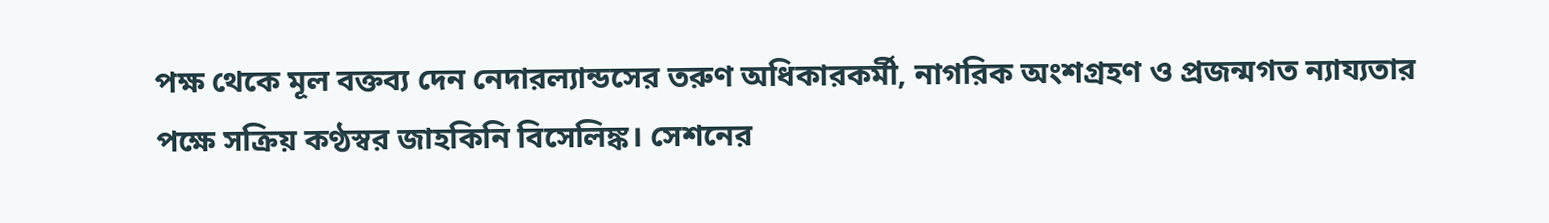পক্ষ থেকে মূল বক্তব্য দেন নেদারল্যান্ডসের তরুণ অধিকারকর্মী, নাগরিক অংশগ্রহণ ও প্রজন্মগত ন্যায্যতার পক্ষে সক্রিয় কণ্ঠস্বর জাহকিনি বিসেলিঙ্ক। সেশনের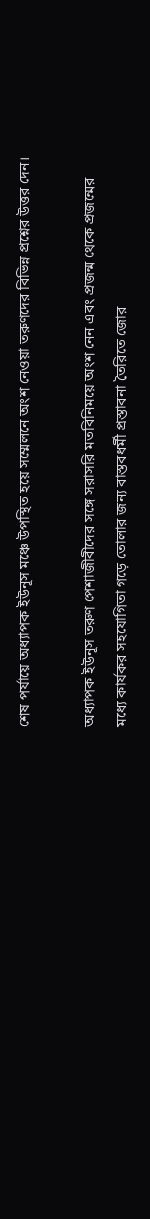শেষ পর্যায়ে অধ্যাপক ইউনূস মঞ্চে উপস্থিত হয়ে সম্মেলনে অংশ নেওয়া তরুণদের বিভিন্ন প্রশ্নের উত্তর দেন।

অধ্যাপক ইউনূস তরুণ পেশাজীবীদের সঙ্গে সরাসরি মতবিনিময়ে অংশ নেন এবং প্রজন্ম থেকে প্রজন্মের মধ্যে কার্যকর সহযোগিতা গড়ে তোলার জন্য বাস্তবধর্মী প্রস্তাবনা তৈরিতে জোর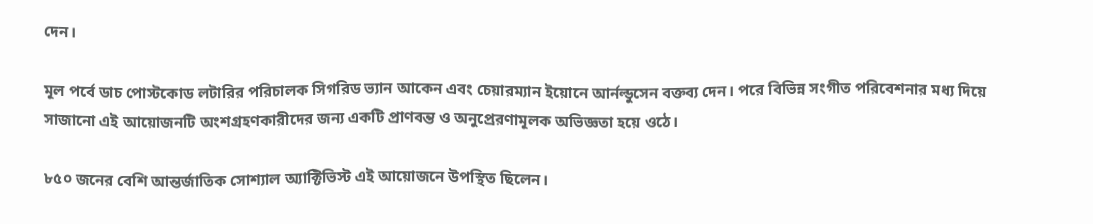দেন।

মূল পর্বে ডাচ পোস্টকোড লটারির পরিচালক সিগরিড ভ্যান আকেন এবং চেয়ারম্যান ইয়োনে আর্নল্ডুসেন বক্তব্য দেন। পরে বিভিন্ন সংগীত পরিবেশনার মধ্য দিয়ে সাজানো এই আয়োজনটি অংশগ্রহণকারীদের জন্য একটি প্রাণবন্ত ও অনুপ্রেরণামূলক অভিজ্ঞতা হয়ে ওঠে।

৮৫০ জনের বেশি আন্তর্জাতিক সোশ্যাল অ্যাক্টিভিস্ট এই আয়োজনে উপস্থিত ছিলেন।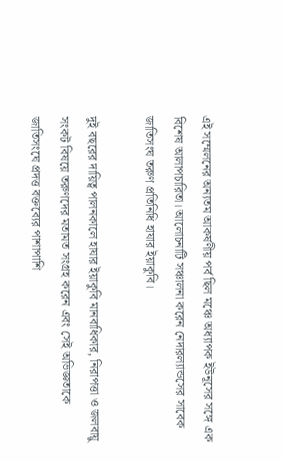এই সম্মেলনের অন্যতম আকর্ষণীয় পর্ব ছিল মঞ্চে অধ্যাপক ইউনূসের সঙ্গে এক বিশেষ আলাপচারিতা। আলোচনাটি সঞ্চালনা করেন নেদারল্যান্ডসের সাবেক জাতিসংঘ তরুণ প্রতিনিধি হাযার ইয়াকুবি।

দুই বছরের দায়িত্ব পালনকালে হাযার ইয়াকুবি মানবাধিকার, নিরাপত্তা ও জলবায়ু সংকট বিষয়ে তরুণদের মতামত সংগ্রহ করেন এবং সেই অভিজ্ঞতাকে জাতিসংঘে প্রদত্ত বক্তব্যের পাশাপাশি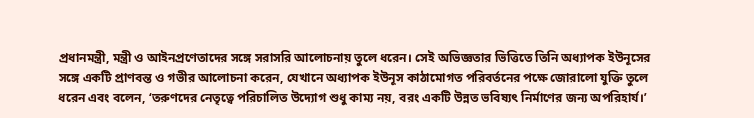প্রধানমন্ত্রী, মন্ত্রী ও আইনপ্রণেতাদের সঙ্গে সরাসরি আলোচনায় তুলে ধরেন। সেই অভিজ্ঞতার ভিত্তিতে তিনি অধ্যাপক ইউনূসের সঙ্গে একটি প্রাণবন্ত ও গভীর আলোচনা করেন, যেখানে অধ্যাপক ইউনূস কাঠামোগত পরিবর্তনের পক্ষে জোরালো যুক্তি তুলে ধরেন এবং বলেন, ‘তরুণদের নেতৃত্বে পরিচালিত উদ্যোগ শুধু কাম্য নয়, বরং একটি উন্নত ভবিষ্যৎ নির্মাণের জন্য অপরিহার্য।’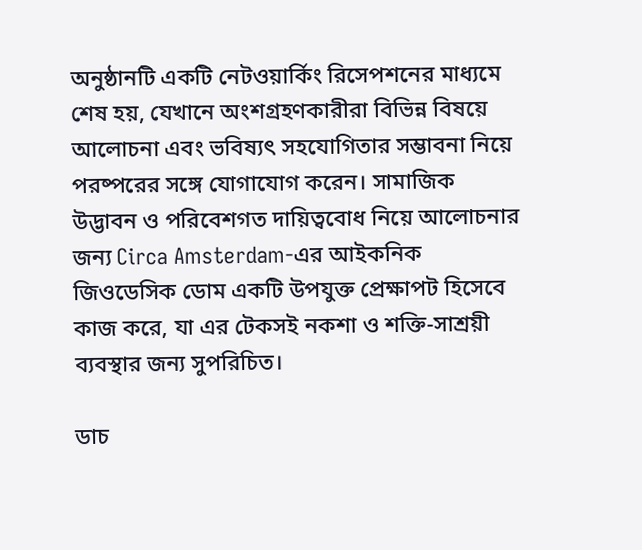অনুষ্ঠানটি একটি নেটওয়ার্কিং রিসেপশনের মাধ্যমে শেষ হয়, যেখানে অংশগ্রহণকারীরা বিভিন্ন বিষয়ে আলোচনা এবং ভবিষ্যৎ সহযোগিতার সম্ভাবনা নিয়ে পরষ্পরের সঙ্গে যোগাযোগ করেন। সামাজিক উদ্ভাবন ও পরিবেশগত দায়িত্ববোধ নিয়ে আলোচনার জন্য Circa Amsterdam-এর আইকনিক জিওডেসিক ডোম একটি উপযুক্ত প্রেক্ষাপট হিসেবে কাজ করে, যা এর টেকসই নকশা ও শক্তি-সাশ্রয়ী ব্যবস্থার জন্য সুপরিচিত।

ডাচ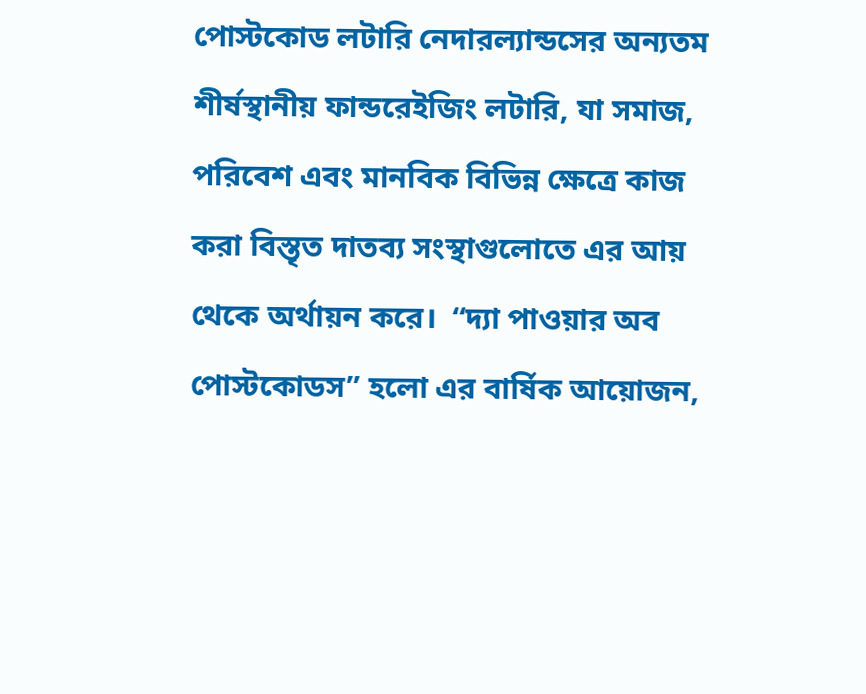পোস্টকোড লটারি নেদারল্যান্ডসের অন্যতম শীর্ষস্থানীয় ফান্ডরেইজিং লটারি, যা সমাজ, পরিবেশ এবং মানবিক বিভিন্ন ক্ষেত্রে কাজ করা বিস্তৃত দাতব্য সংস্থাগুলোতে এর আয় থেকে অর্থায়ন করে।  “দ্যা পাওয়ার অব পোস্টকোডস” হলো এর বার্ষিক আয়োজন,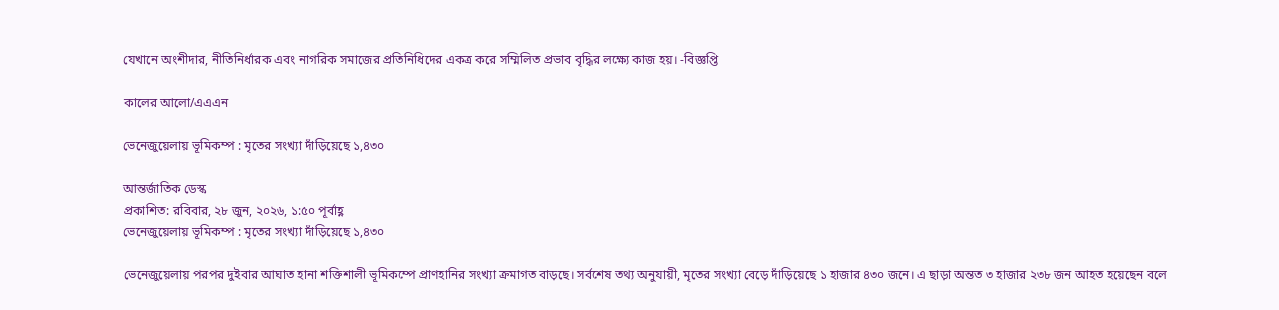যেখানে অংশীদার, নীতিনির্ধারক এবং নাগরিক সমাজের প্রতিনিধিদের একত্র করে সম্মিলিত প্রভাব বৃদ্ধির লক্ষ্যে কাজ হয়। -বিজ্ঞপ্তি

কালের আলো/এএএন

ভেনেজুয়েলায় ভূমিকম্প : মৃতের সংখ্যা দাঁড়িয়েছে ১,৪৩০

আন্তর্জাতিক ডেস্ক
প্রকাশিত: রবিবার, ২৮ জুন, ২০২৬, ১:৫০ পূর্বাহ্ণ
ভেনেজুয়েলায় ভূমিকম্প : মৃতের সংখ্যা দাঁড়িয়েছে ১,৪৩০

ভেনেজুয়েলায় পরপর দুইবার আঘাত হানা শক্তিশালী ভূমিকম্পে প্রাণহানির সংখ্যা ক্রমাগত বাড়ছে। সর্বশেষ তথ্য অনুযায়ী, মৃতের সংখ্যা বেড়ে দাঁড়িয়েছে ১ হাজার ৪৩০ জনে। এ ছাড়া অন্তত ৩ হাজার ২৩৮ জন আহত হয়েছেন বলে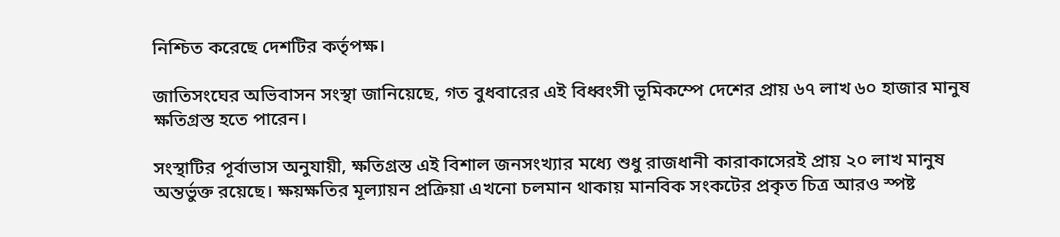নিশ্চিত করেছে দেশটির কর্তৃপক্ষ।

জাতিসংঘের অভিবাসন সংস্থা জানিয়েছে, গত বুধবারের এই বিধ্বংসী ভূমিকম্পে দেশের প্রায় ৬৭ লাখ ৬০ হাজার মানুষ ক্ষতিগ্রস্ত হতে পারেন।

সংস্থাটির পূর্বাভাস অনুযায়ী, ক্ষতিগ্রস্ত এই বিশাল জনসংখ্যার মধ্যে শুধু রাজধানী কারাকাসেরই প্রায় ২০ লাখ মানুষ অন্তর্ভুক্ত রয়েছে। ক্ষয়ক্ষতির মূল্যায়ন প্রক্রিয়া এখনো চলমান থাকায় মানবিক সংকটের প্রকৃত চিত্র আরও স্পষ্ট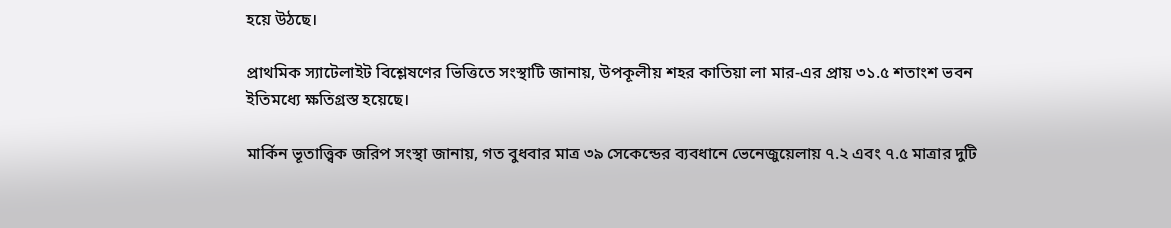হয়ে উঠছে।

প্রাথমিক স্যাটেলাইট বিশ্লেষণের ভিত্তিতে সংস্থাটি জানায়, উপকূলীয় শহর কাতিয়া লা মার-এর প্রায় ৩১.৫ শতাংশ ভবন ইতিমধ্যে ক্ষতিগ্রস্ত হয়েছে।

মার্কিন ভূতাত্ত্বিক জরিপ সংস্থা জানায়, গত বুধবার মাত্র ৩৯ সেকেন্ডের ব্যবধানে ভেনেজুয়েলায় ৭.২ এবং ৭.৫ মাত্রার দুটি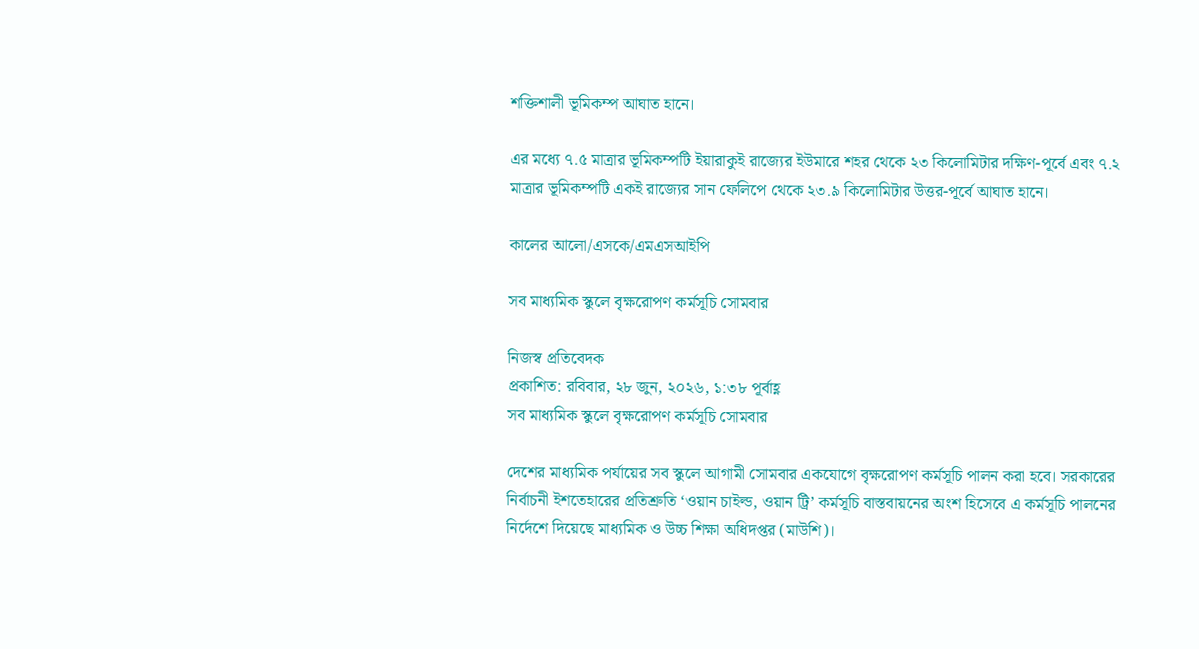শক্তিশালী ভূমিকম্প আঘাত হানে।

এর মধ্যে ৭.৫ মাত্রার ভূমিকম্পটি ইয়ারাকুই রাজ্যের ইউমারে শহর থেকে ২৩ কিলোমিটার দক্ষিণ-পূর্বে এবং ৭.২ মাত্রার ভূমিকম্পটি একই রাজ্যের সান ফেলিপে থেকে ২৩.৯ কিলোমিটার উত্তর-পূর্বে আঘাত হানে।

কালের আলো/এসকে/এমএসআইপি

সব মাধ্যমিক স্কুলে বৃক্ষরোপণ কর্মসূচি সোমবার

নিজস্ব প্রতিবেদক
প্রকাশিত: রবিবার, ২৮ জুন, ২০২৬, ১:৩৮ পূর্বাহ্ণ
সব মাধ্যমিক স্কুলে বৃক্ষরোপণ কর্মসূচি সোমবার

দেশের মাধ্যমিক পর্যায়ের সব স্কুলে আগামী সোমবার একযোগে বৃক্ষরোপণ কর্মসূচি পালন করা হবে। সরকারের নির্বাচনী ইশতেহারের প্রতিশ্রুতি ‘ওয়ান চাইল্ড, ওয়ান ট্রি’ কর্মসূচি বাস্তবায়নের অংশ হিসেবে এ কর্মসূচি পালনের নির্দেশে দিয়েছে মাধ্যমিক ও উচ্চ শিক্ষা অধিদপ্তর (মাউশি)।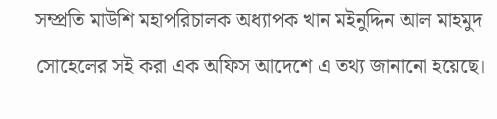সম্প্রতি মাউশি মহাপরিচালক অধ্যাপক খান মইনুদ্দিন আল মাহমুদ সোহেলের সই করা এক অফিস আদেশে এ তথ্য জানানো হয়েছে।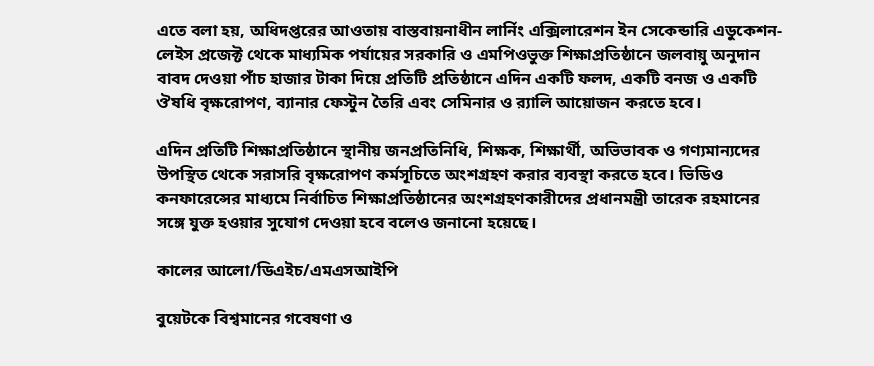এতে বলা হয়, অধিদপ্তরের আওতায় বাস্তবায়নাধীন লার্নিং এক্সিলারেশন ইন সেকেন্ডারি এডুকেশন-লেইস প্রজেক্ট থেকে মাধ্যমিক পর্যায়ের সরকারি ও এমপিওভুক্ত শিক্ষাপ্রতিষ্ঠানে জলবায়ু অনুদান বাবদ দেওয়া পাঁচ হাজার টাকা দিয়ে প্রতিটি প্রতিষ্ঠানে এদিন একটি ফলদ, একটি বনজ ও একটি ঔষধি বৃক্ষরোপণ, ব্যানার ফেস্টুন তৈরি এবং সেমিনার ও র‍্যালি আয়োজন করতে হবে।

এদিন প্রতিটি শিক্ষাপ্রতিষ্ঠানে স্থানীয় জনপ্রতিনিধি, শিক্ষক, শিক্ষার্থী, অভিভাবক ও গণ্যমান্যদের উপস্থিত থেকে সরাসরি বৃক্ষরোপণ কর্মসূচিতে অংশগ্রহণ করার ব্যবস্থা করতে হবে। ভিডিও কনফারেন্সের মাধ্যমে নির্বাচিত শিক্ষাপ্রতিষ্ঠানের অংশগ্রহণকারীদের প্রধানমন্ত্রী তারেক রহমানের সঙ্গে যুক্ত হওয়ার সুযোগ দেওয়া হবে বলেও জনানো হয়েছে।

কালের আলো/ডিএইচ/এমএসআইপি

বুয়েটকে বিশ্বমানের গবেষণা ও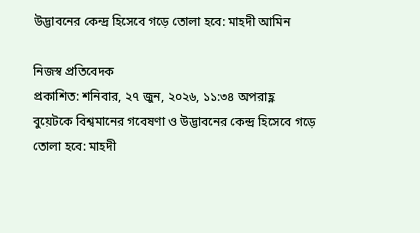উদ্ভাবনের কেন্দ্র হিসেবে গড়ে তোলা হবে: মাহদী আমিন

নিজস্ব প্রতিবেদক
প্রকাশিত: শনিবার, ২৭ জুন, ২০২৬, ১১:৩৪ অপরাহ্ণ
বুয়েটকে বিশ্বমানের গবেষণা ও উদ্ভাবনের কেন্দ্র হিসেবে গড়ে তোলা হবে: মাহদী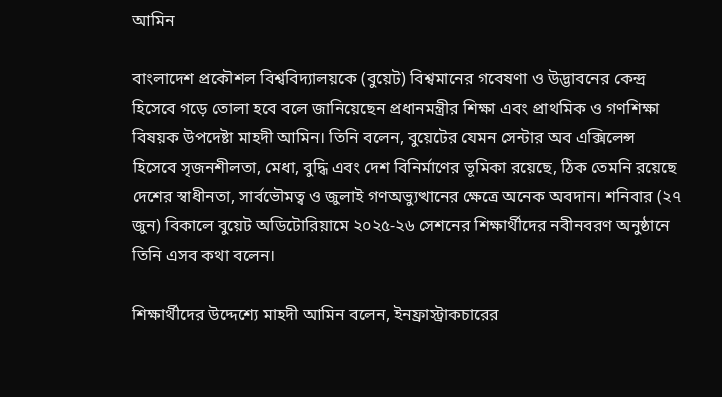আমিন

বাংলাদেশ প্রকৌশল বিশ্ববিদ্যালয়কে (বুয়েট) বিশ্বমানের গবেষণা ও উদ্ভাবনের কেন্দ্র হিসেবে গড়ে তোলা হবে বলে জানিয়েছেন প্রধানমন্ত্রীর শিক্ষা এবং প্রাথমিক ও গণশিক্ষা বিষয়ক উপদেষ্টা মাহদী আমিন। তিনি বলেন, বুয়েটের যেমন সেন্টার অব এক্সিলেন্স হিসেবে সৃজনশীলতা, মেধা, বুদ্ধি এবং দেশ বিনির্মাণের ভূমিকা রয়েছে, ঠিক তেমনি রয়েছে দেশের স্বাধীনতা, সার্বভৌমত্ব ও জুলাই গণঅভ্যুত্থানের ক্ষেত্রে অনেক অবদান। শনিবার (২৭ জুন) বিকালে বুয়েট অডিটোরিয়ামে ২০২৫-২৬ সেশনের শিক্ষার্থীদের নবীনবরণ অনুষ্ঠানে তিনি এসব কথা বলেন।

শিক্ষার্থীদের উদ্দেশ্যে মাহদী আমিন বলেন, ইনফ্রাস্ট্রাকচারের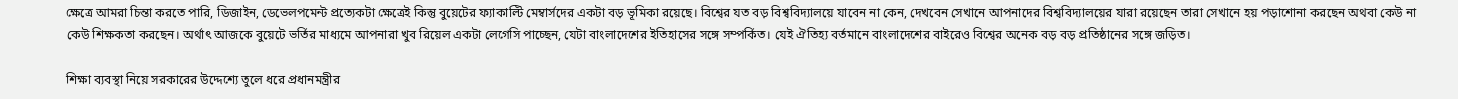ক্ষেত্রে আমরা চিন্তা করতে পারি, ডিজাইন, ডেভেলপমেন্ট প্রত্যেকটা ক্ষেত্রেই কিন্তু বুয়েটের ফ্যাকাল্টি মেম্বার্সদের একটা বড় ভূমিকা রয়েছে। বিশ্বের যত বড় বিশ্ববিদ্যালয়ে যাবেন না কেন, দেখবেন সেখানে আপনাদের বিশ্ববিদ্যালয়ের যারা রয়েছেন তারা সেখানে হয় পড়াশোনা করছেন অথবা কেউ না কেউ শিক্ষকতা করছেন। অর্থাৎ আজকে বুয়েটে ভর্তির মাধ্যমে আপনারা খুব রিয়েল একটা লেগেসি পাচ্ছেন, যেটা বাংলাদেশের ইতিহাসের সঙ্গে সম্পর্কিত। যেই ঐতিহ্য বর্তমানে বাংলাদেশের বাইরেও বিশ্বের অনেক বড় বড় প্রতিষ্ঠানের সঙ্গে জড়িত।

শিক্ষা ব্যবস্থা নিয়ে সরকারের উদ্দেশ্যে তুলে ধরে প্রধানমন্ত্রীর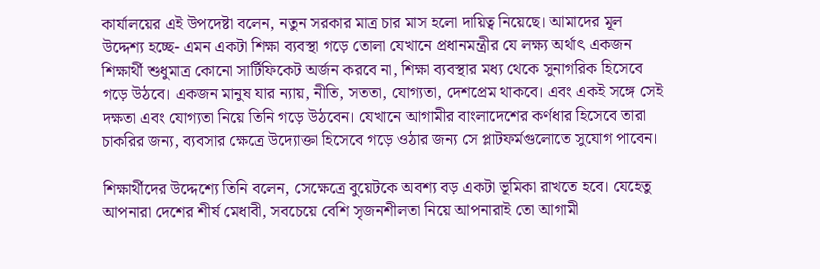কার্যালয়ের এই উপদেষ্টা বলেন, নতুন সরকার মাত্র চার মাস হলো দায়িত্ব নিয়েছে। আমাদের মূল উদ্দেশ্য হচ্ছে- এমন একটা শিক্ষা ব্যবস্থা গড়ে তোলা যেখানে প্রধানমন্ত্রীর যে লক্ষ্য অর্থাৎ একজন শিক্ষার্থী শুধুমাত্র কোনো সার্টিফিকেট অর্জন করবে না, শিক্ষা ব্যবস্থার মধ্য থেকে সুনাগরিক হিসেবে গড়ে উঠবে। একজন মানুষ যার ন্যায়, নীতি, সততা, যোগ্যতা, দেশপ্রেম থাকবে। এবং একই সঙ্গে সেই দক্ষতা এবং যোগ্যতা নিয়ে তিনি গড়ে উঠবেন। যেখানে আগামীর বাংলাদেশের কর্ণধার হিসেবে তারা চাকরির জন্য, ব্যবসার ক্ষেত্রে উদ্যোক্তা হিসেবে গড়ে ওঠার জন্য সে প্লাটফর্মগুলোতে সুযোগ পাবেন।

শিক্ষার্থীদের উদ্দেশ্যে তিনি বলেন, সেক্ষেত্রে বুয়েটকে অবশ্য বড় একটা ভূমিকা রাখতে হবে। যেহেতু আপনারা দেশের শীর্ষ মেধাবী, সবচেয়ে বেশি সৃজনশীলতা নিয়ে আপনারাই তো আগামী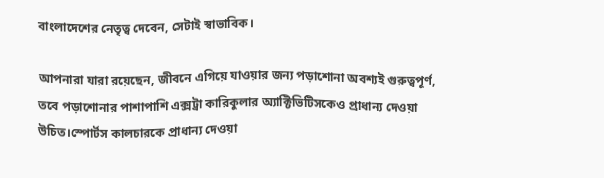বাংলাদেশের নেতৃত্ব দেবেন, সেটাই স্বাভাবিক।

আপনারা যারা রয়েছেন, জীবনে এগিয়ে যাওয়ার জন্য পড়াশোনা অবশ্যই গুরুত্বপূর্ণ, তবে পড়াশোনার পাশাপাশি এক্সট্রা কারিকুলার অ্যাক্টিভিটিসকেও প্রাধান্য দেওয়া উচিত।স্পোর্টস কালচারকে প্রাধান্য দেওয়া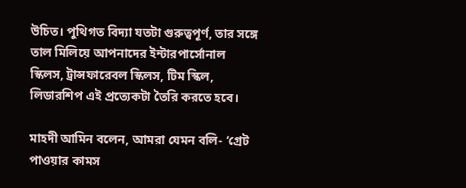উচিত। পুথিগত বিদ্যা যতটা গুরুত্বপূর্ণ, তার সঙ্গে তাল মিলিয়ে আপনাদের ইন্টারপার্সোনাল স্কিলস, ট্রান্সফারেবল স্কিলস, টিম স্কিল, লিডারশিপ এই প্রত্যেকটা তৈরি করতে হবে।

মাহদী আমিন বলেন, আমরা যেমন বলি- ‘গ্রেট পাওয়ার কামস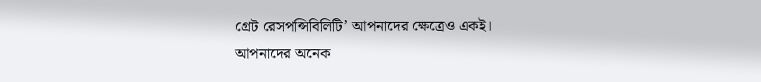গ্রেট রেসপন্সিবিলিটি’ আপনাদের ক্ষেত্রেও একই। আপনাদের অনেক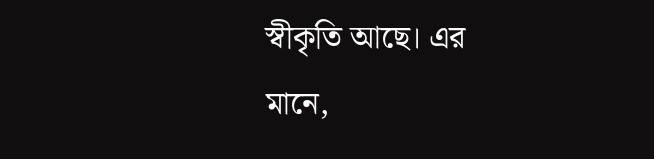স্বীকৃতি আছে। এর মানে,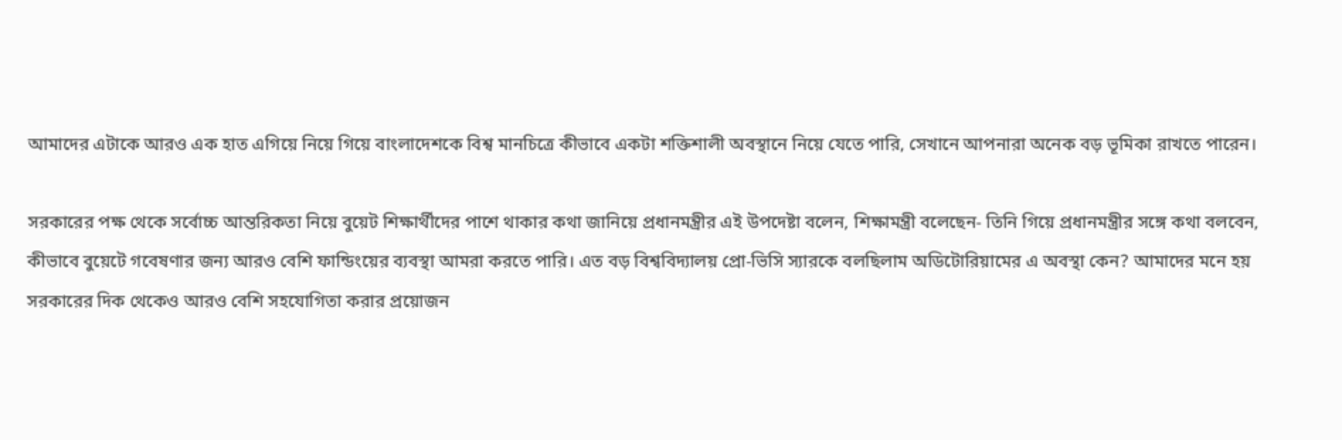আমাদের এটাকে আরও এক হাত এগিয়ে নিয়ে গিয়ে বাংলাদেশকে বিশ্ব মানচিত্রে কীভাবে একটা শক্তিশালী অবস্থানে নিয়ে যেতে পারি, সেখানে আপনারা অনেক বড় ভূমিকা রাখতে পারেন।

সরকারের পক্ষ থেকে সর্বোচ্চ আন্তরিকতা নিয়ে বুয়েট শিক্ষার্থীদের পাশে থাকার কথা জানিয়ে প্রধানমন্ত্রীর এই উপদেষ্টা বলেন, শিক্ষামন্ত্রী বলেছেন- তিনি গিয়ে প্রধানমন্ত্রীর সঙ্গে কথা বলবেন, কীভাবে বুয়েটে গবেষণার জন্য আরও বেশি ফান্ডিংয়ের ব্যবস্থা আমরা করতে পারি। এত বড় বিশ্ববিদ্যালয় প্রো-ভিসি স্যারকে বলছিলাম অডিটোরিয়ামের এ অবস্থা কেন? আমাদের মনে হয় সরকারের দিক থেকেও আরও বেশি সহযোগিতা করার প্রয়োজন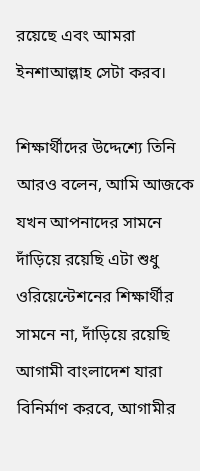রয়েছে এবং আমরা ইনশাআল্লাহ সেটা করব।

শিক্ষার্থীদের উদ্দেশ্যে তিনি আরও বলেন, আমি আজকে যখন আপনাদের সামনে দাঁড়িয়ে রয়েছি এটা শুধু ওরিয়েন্টেশনের শিক্ষার্থীর সামনে না, দাঁড়িয়ে রয়েছি আগামী বাংলাদেশ যারা বিনির্মাণ করবে, আগামীর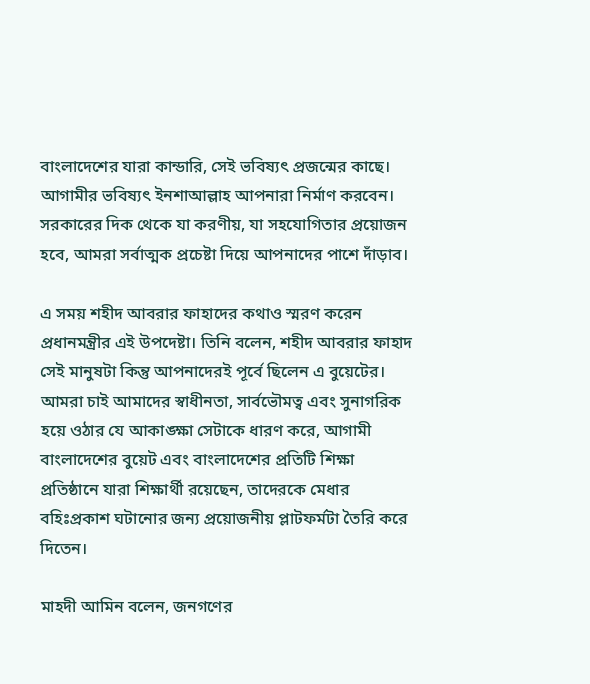বাংলাদেশের যারা কান্ডারি, সেই ভবিষ্যৎ প্রজন্মের কাছে। আগামীর ভবিষ্যৎ ইনশাআল্লাহ আপনারা নির্মাণ করবেন। সরকারের দিক থেকে যা করণীয়, যা সহযোগিতার প্রয়োজন হবে, আমরা সর্বাত্মক প্রচেষ্টা দিয়ে আপনাদের পাশে দাঁড়াব।

এ সময় শহীদ আবরার ফাহাদের কথাও স্মরণ করেন প্রধানমন্ত্রীর এই উপদেষ্টা। তিনি বলেন, শহীদ আবরার ফাহাদ সেই মানুষটা কিন্তু আপনাদেরই পূর্বে ছিলেন এ বুয়েটের। আমরা চাই আমাদের স্বাধীনতা, সার্বভৌমত্ব এবং সুনাগরিক হয়ে ওঠার যে আকাঙ্ক্ষা সেটাকে ধারণ করে, আগামী বাংলাদেশের বুয়েট এবং বাংলাদেশের প্রতিটি শিক্ষা প্রতিষ্ঠানে যারা শিক্ষার্থী রয়েছেন, তাদেরকে মেধার বহিঃপ্রকাশ ঘটানোর জন্য প্রয়োজনীয় প্লাটফর্মটা তৈরি করে দিতেন।

মাহদী আমিন বলেন, জনগণের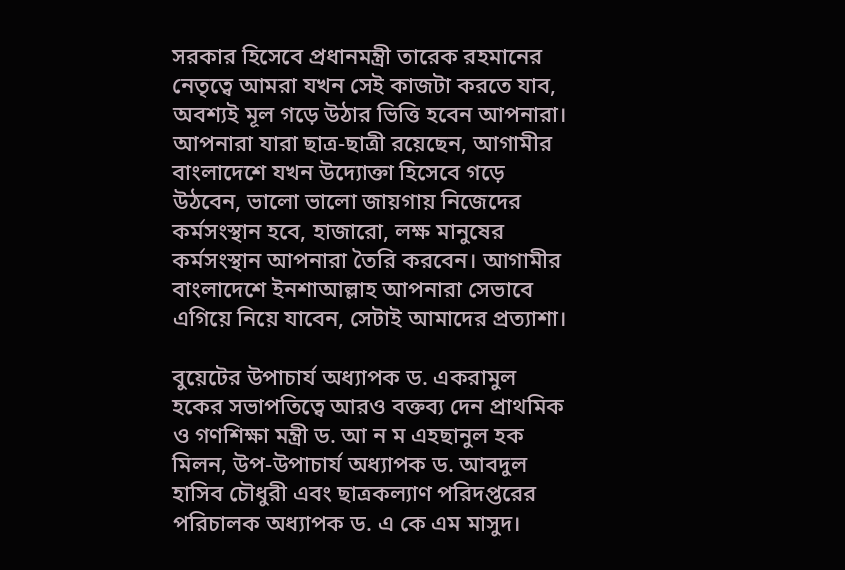সরকার হিসেবে প্রধানমন্ত্রী তারেক রহমানের নেতৃত্বে আমরা যখন সেই কাজটা করতে যাব, অবশ্যই মূল গড়ে উঠার ভিত্তি হবেন আপনারা। আপনারা যারা ছাত্র-ছাত্রী রয়েছেন, আগামীর বাংলাদেশে যখন উদ্যোক্তা হিসেবে গড়ে উঠবেন, ভালো ভালো জায়গায় নিজেদের কর্মসংস্থান হবে, হাজারো, লক্ষ মানুষের কর্মসংস্থান আপনারা তৈরি করবেন। আগামীর বাংলাদেশে ইনশাআল্লাহ আপনারা সেভাবে এগিয়ে নিয়ে যাবেন, সেটাই আমাদের প্রত্যাশা।

বুয়েটের উপাচার্য অধ্যাপক ড. একরামুল হকের সভাপতিত্বে আরও বক্তব্য দেন প্রাথমিক ও গণশিক্ষা মন্ত্রী ড. আ ন ম এহছানুল হক মিলন, উপ-উপাচার্য অধ্যাপক ড. আবদুল হাসিব চৌধুরী এবং ছাত্রকল্যাণ পরিদপ্তরের পরিচালক অধ্যাপক ড. এ কে এম মাসুদ।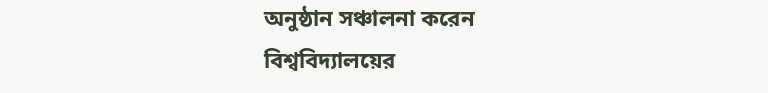অনুষ্ঠান সঞ্চালনা করেন বিশ্ববিদ্যালয়ের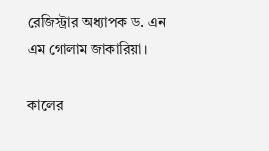রেজিস্ট্রার অধ্যাপক ড. এন এম গোলাম জাকারিয়া।

কালের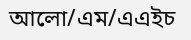আলো/এম/এএইচ